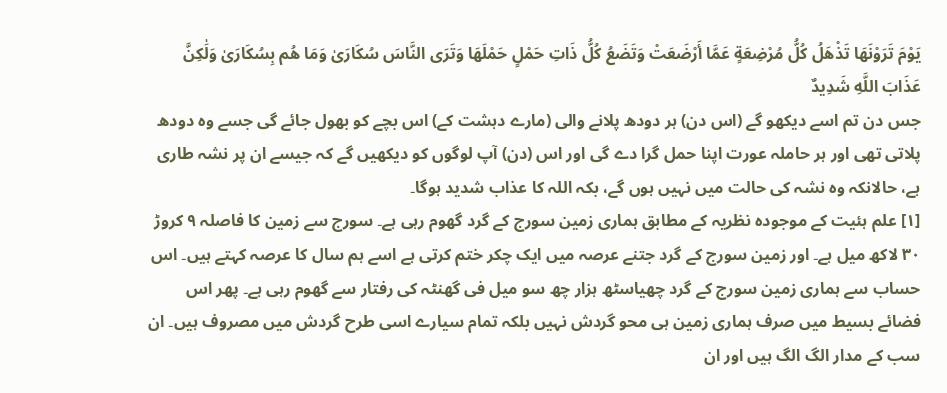يَوْمَ تَرَوْنَهَا تَذْهَلُ كُلُّ مُرْضِعَةٍ عَمَّا أَرْضَعَتْ وَتَضَعُ كُلُّ ذَاتِ حَمْلٍ حَمْلَهَا وَتَرَى النَّاسَ سُكَارَىٰ وَمَا هُم بِسُكَارَىٰ وَلَٰكِنَّ عَذَابَ اللَّهِ شَدِيدٌ
جس دن تم اسے دیکھو گے (اس دن) ہر دودھ پلانے والی (مارے دہشت کے) اس بچے کو بھول جائے گی جسے وہ دودھ پلاتی تھی اور ہر حاملہ عورت اپنا حمل گرا دے گی اور اس (دن) آپ لوگوں کو دیکھیں گے کہ جیسے ان پر نشہ طاری ہے، حالانکہ وہ نشہ کی حالت میں نہیں ہوں گے، بکہ اللہ کا عذاب شدید ہوگا۔
[١] علم ہئیت کے موجودہ نظریہ کے مطابق ہماری زمین سورج کے گرد گھوم رہی ہے۔ سورج سے زمین کا فاصلہ ٩ کروڑ ٣٠ لاکھ میل ہے۔ اور زمین سورج کے گرد جتنے عرصہ میں ایک چکر ختم کرتی ہے اسے ہم سال کا عرصہ کہتے ہیں۔ اس حساب سے ہماری زمین سورج کے گرد چھیاسٹھ ہزار چھ سو میل فی گھنٹہ کی رفتار سے گھوم رہی ہے۔ پھر اس فضائے بسیط میں صرف ہماری زمین ہی محو گردش نہیں بلکہ تمام سیارے اسی طرح گردش میں مصروف ہیں۔ ان سب کے مدار الگ الگ ہیں اور ان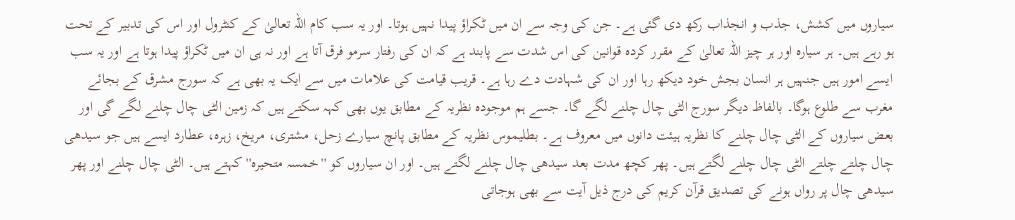سیاروں میں کشش، جذب و انجذاب رکھ دی گئی ہے۔ جن کی وجہ سے ان میں ٹکراؤ پیدا نہیں ہوتا۔ اور یہ سب کام اللہ تعالیٰ کے کنٹرول اور اس کی تدبیر کے تحت ہو رہے ہیں۔ ہر سیارہ اور ہر چیز اللہ تعالیٰ کے مقرر کردہ قوانین کی اس شدت سے پابند ہے کہ ان کی رفتار سرمو فرق آتا ہے اور نہ ہی ان میں ٹکراؤ پیدا ہوتا ہے اور یہ سب ایسے امور ہیں جنہیں ہر انسان بجش خود دیکھ رہا اور ان کی شہادت دے رہا ہے۔ قریب قیامت کی علامات میں سے ایک یہ بھی ہے کہ سورج مشرق کے بجائے مغرب سے طلوع ہوگا۔ بالفاظ دیگر سورج الٹی چال چلنے لگے گا۔ جسے ہم موجودہ نظریہ کے مطابق یوں بھی کہہ سکتے ہیں کہ زمین الٹی چال چلنے لگے گی اور بعض سیاروں کے الٹی چال چلنے کا نظریہ ہیئت دانوں میں معروف ہے۔ بطلیموس نظریہ کے مطابق پانچ سیارے زحل، مشتری، مریخ، زہرہ، عطارد ایسے ہیں جو سیدھی چال چلتے چلتے الٹی چال چلنے لگتے ہیں۔ پھر کچھ مدت بعد سیدھی چال چلنے لگتے ہیں۔ اور ان سیاروں کو ''خمسہ متحیرہ'' کہتے ہیں۔ الٹی چال چلنے اور پھر سیدھی چال پر رواں ہونے کی تصدیق قرآن کریم کی درج ذیل آیت سے بھی ہوجاتی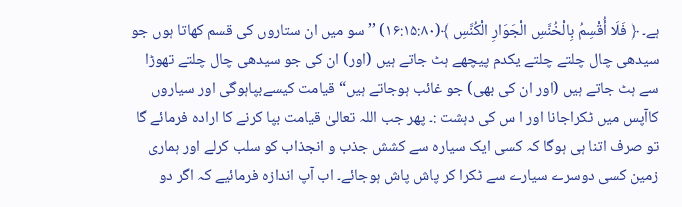ہے۔ ﴿ فَلَا أُقْسِمُ بِالْخُنَّسِ الْجَوَارِ الْكُنَّسِ ﴾(۱۶:۱۵:۸۰) ’’سو میں ان ستاروں کی قسم کھاتا ہوں جو سیدھی چال چلتے چلتے یکدم پیچھے ہٹ جاتے ہیں (اور) ان کی جو سیدھی چال چلتے تھوڑا سے ہٹ جاتے ہیں (اور ان کی بھی) جو غائب ہوجاتے ہیں“ قیامت کیسےبپاہوگی اور سیاروں کاآپس میں ٹکراجانا اور ا س کی دہشت :۔ پھر جب اللہ تعالیٰ قیامت بپا کرنے کا ارادہ فرمائے گا تو صرف اتنا ہی ہوگا کہ کسی ایک سیارہ سے کشش جذب و انجذاب کو سلب کرلے اور ہماری زمین کسی دوسرے سیارے سے ٹکرا کر پاش پاش ہوجائے۔ اب آپ اندازہ فرمائیے کہ اگر دو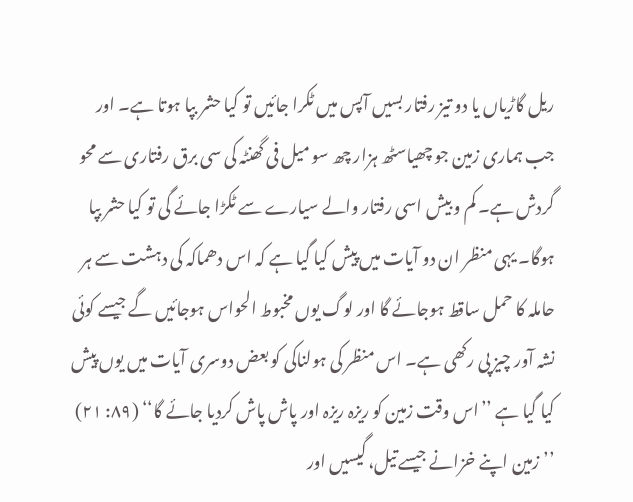ریل گاڑیاں یا دو تیز رفتار بسیں آپس میں ٹکرا جائیں تو کیا حشر بپا ہوتا ہے۔ اور جب ہماری زمین جو چھیاسٹھ ہزار چھ سو میل فی گھنٹہ کی سی برق رفتاری سے محو گردش ہے۔ کم و بیش اسی رفتار والے سیارے سے ٹکڑا جائے گی تو کیا حشر بپا ہوگا۔ یہی منظر ان دو آیات میں پیش کیا گیا ہے کہ اس دھماکہ کی دہشت سے ہر حاملہ کا حمل ساقط ہوجائے گا اور لوگ یوں مخبوط الحواس ہوجائیں گے جیسے کوئی نشہ آور چیز پی رکھی ہے۔ اس منظر کی ہولناکی کو بعض دوسری آیات میں یوں پیش کیا گیا ہے ’’اس وقت زمین کو ریزہ ریزہ اور پاش پاش کردیا جائے گا‘‘ (٨٩: ٢١) ’’زمین اپنے خزانے جیسے تیل، گیسیں اور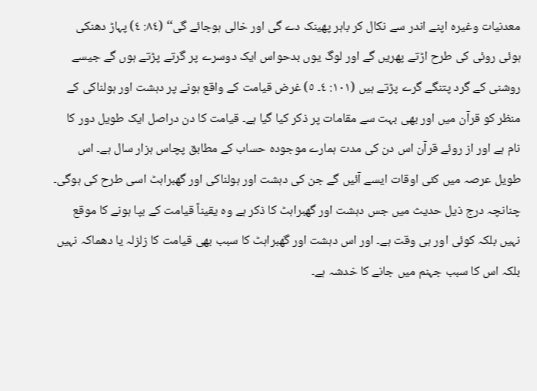معدنیات وغیرہ اپنے اندر سے نکال کر باہر پھینک دے گی اور خالی ہوجائے گی‘‘ (٨٤: ٤) پہاڑ دھنکی ہوئی روئی کی طرح اڑتے پھریں گے اور لوگ یوں بدحواس ایک دوسرے پر گرتے پڑتے ہوں گے جیسے روشنی کے گرد پتنگے گرے پڑتے ہیں (١٠١: ٤۔ ٥) غرض قیامت کے واقع ہونے پر دہشت اور ہولناکی کے منظر کو قرآن میں اور بھی بہت سے مقامات پر ذکر کیا گیا ہے۔ قیامت کا دن دراصل ایک طویل دور کا نام ہے اور از روئے قرآن اس دن کی مدت ہمارے موجودہ حساب کے مطابق پچاس ہزار سال ہے۔ اس طویل عرصہ میں کئی اوقات ایسے آئیں گے جن کی دہشت اور ہولناکی اور گھبراہٹ اسی طرح کی ہوگی۔ چنانچہ درج ذیل حدیث میں جس دہشت اور گھبراہٹ کا ذکر ہے وہ یقیناً قیامت کے بپا ہونے کا موقع نہیں بلکہ کوئی اور ہی وقت ہے۔ اور اس دہشت اور گھبراہٹ کا سبب بھی قیامت کا زلزلہ یا دھماکہ نہیں بلکہ اس کا سبب جہنم میں جانے کا خدشہ ہے۔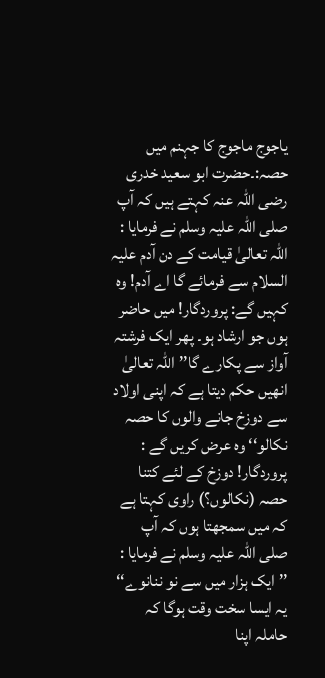یاجوج ماجوج کا جہنم میں حصہ:۔حضرت ابو سعید خدری رضی اللہ عنہ کہتے ہیں کہ آپ صلی اللہ علیہ وسلم نے فرمایا : اللہ تعالیٰ قیامت کے دن آدم علیہ السلام سے فرمائے گا اے آدم! وہ کہیں گے: پروردگار! میں حاضر ہوں جو ارشاد ہو۔ پھر ایک فرشتہ آواز سے پکارے گا’’اللہ تعالیٰ انھیں حکم دیتا ہے کہ اپنی اولاد سے دوزخ جانے والوں کا حصہ نکالو‘‘ وہ عرض کریں گے : پروردگار! دوزخ کے لئے کتنا حصہ (نکالوں؟) راوی کہتا ہے کہ میں سمجھتا ہوں کہ آپ صلی اللہ علیہ وسلم نے فرمایا : ’’ایک ہزار میں سے نو ننانوے‘‘ یہ ایسا سخت وقت ہوگا کہ حاملہ اپنا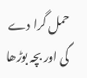حمل گرا دے گی اور بچہ بوڑھا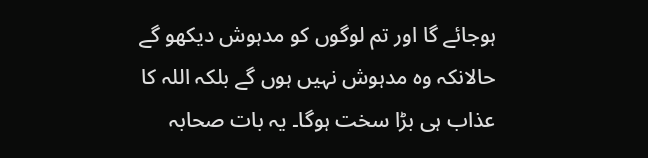ہوجائے گا اور تم لوگوں کو مدہوش دیکھو گے حالانکہ وہ مدہوش نہیں ہوں گے بلکہ اللہ کا عذاب ہی بڑا سخت ہوگا۔ یہ بات صحابہ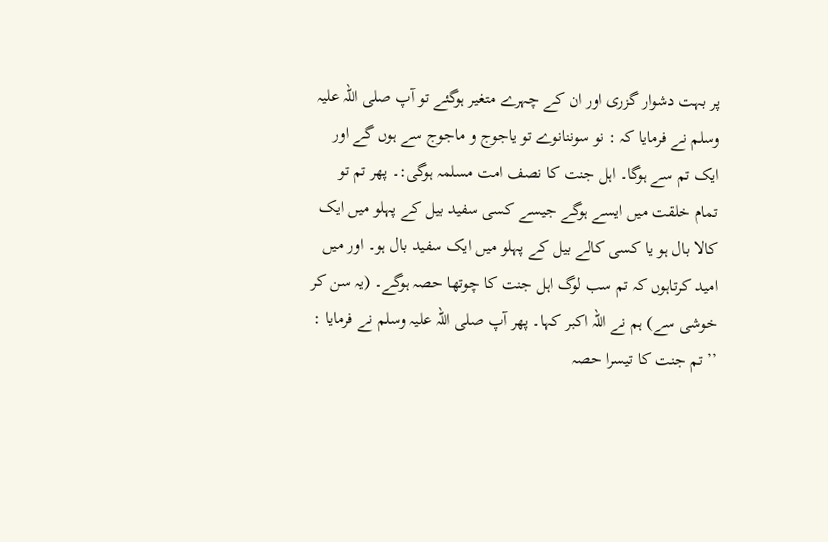پر بہت دشوار گزری اور ان کے چہرے متغیر ہوگئے تو آپ صلی اللہ علیہ وسلم نے فرمایا کہ : نو سوننانوے تو یاجوج و ماجوج سے ہوں گے اور ایک تم سے ہوگا۔ اہل جنت کا نصف امت مسلمہ ہوگی:۔ پھر تم تو تمام خلقت میں ایسے ہوگے جیسے کسی سفید بیل کے پہلو میں ایک کالا بال ہو یا کسی کالے بیل کے پہلو میں ایک سفید بال ہو۔ اور میں امید کرتاہوں کہ تم سب لوگ اہل جنت کا چوتھا حصہ ہوگے۔ (یہ سن کر خوشی سے) ہم نے اللہ اکبر کہا۔ پھر آپ صلی اللہ علیہ وسلم نے فرمایا : ’’تم جنت کا تیسرا حصہ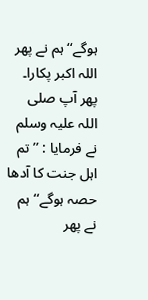ہوگے‘‘ ہم نے پھر اللہ اکبر پکارا۔ پھر آپ صلی اللہ علیہ وسلم نے فرمایا : ’’تم اہل جنت کا آدھا حصہ ہوگے‘‘ ہم نے پھر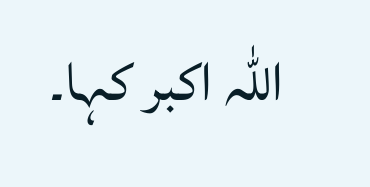اللہ اکبر کہا۔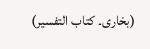(بخاری۔ کتاب التفسیر)